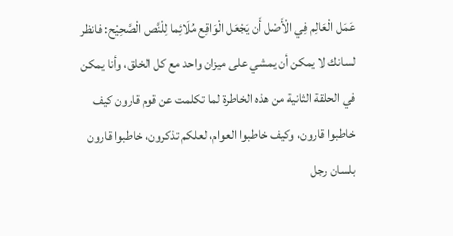عَمَل الْعَالِم فِي الْأَصْل أَن يَجْعَل الْوَاقِع مُلَائِما لِلْنَّص الْصَّحِيْح: فانظر لسانك لا يمكن أن يمشي على ميزان واحد مع كل الخلق، وأنا يمكن في الحلقة الثانية من هذه الخاطرة لما تكلمت عن قوم قارون كيف خاطبوا قارون، وكيف خاطبوا العوام، لعلكم تذكرون، خاطبوا قارون بلسان رجل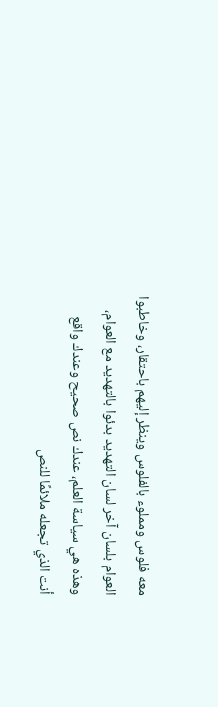معه فلوس ومملوء بالفلوس وينظر إليهم باحتقار، وخاطبوا العوام بلسان آخر لسان التهديد بدئوا بالتهديد مع العوام، وهذه هي سياسة العلم، عندك نص صحيح وعندك واقع أنت الذي تجعله ملائمًا للنص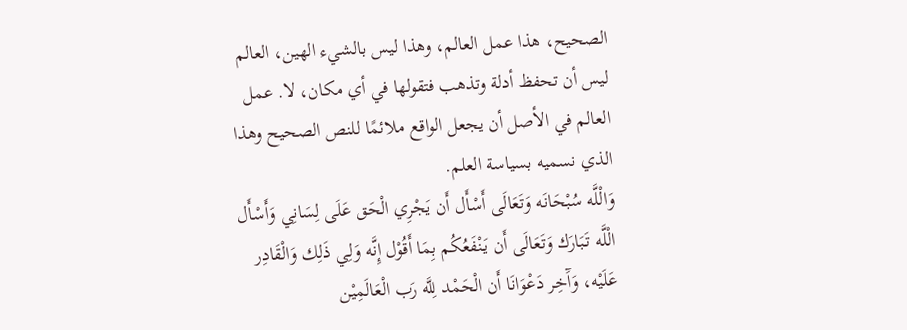الصحيح، هذا عمل العالم، وهذا ليس بالشيء الهين، العالم ليس أن تحفظ أدلة وتذهب فتقولها في أي مكان، لا. عمل العالم في الأصل أن يجعل الواقع ملائمًا للنص الصحيح وهذا الذي نسميه بسياسة العلم.
وَالْلَّه سُبْحَانَه وَتَعَالَى أَسْأَل أَن يَجْرِي الْحَق عَلَى لِسَانِي وَأَسْأَل الْلَّه تَبَارَك وَتَعَالَى أَن يَنْفَعُكُم بِمَا أَقُوْل إِنَّه وَلِي ذَلِك وَالْقَادِر عَلَيْه، وَآَخِر دَعْوَانَا أَن الْحَمْد لِلَّه رَب الْعَالَمِيْن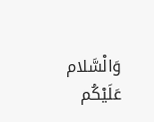وَالْسَّلام عَلَيْكُم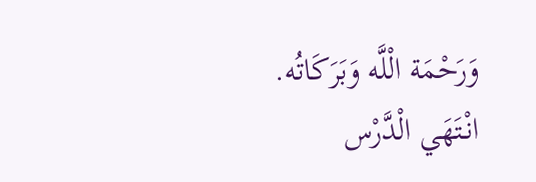وَرَحْمَة الْلَّه وَبَرَكَاتُه.
انْتَهَي الْدَّرْس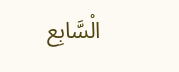الْسَّابِع